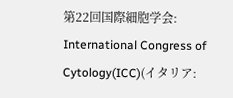第22回国際細胞学会: International Congress of Cytology(ICC)(イタリア: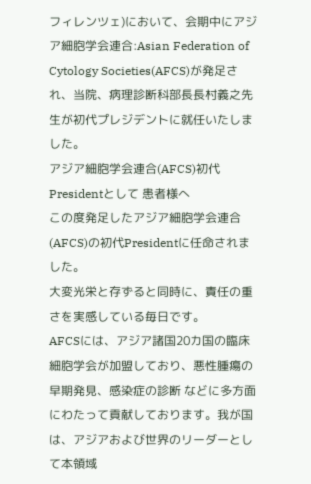フィレンツェ)において、会期中にアジア細胞学会連合:Asian Federation of Cytology Societies(AFCS)が発足され、当院、病理診断科部長長村義之先生が初代プレジデントに就任いたしました。
アジア細胞学会連合(AFCS)初代Presidentとして 患者様へ
この度発足したアジア細胞学会連合(AFCS)の初代Presidentに任命されました。
大変光栄と存ずると同時に、責任の重さを実感している毎日です。
AFCSには、アジア諸国20カ国の臨床細胞学会が加盟しており、悪性腫瘍の早期発見、感染症の診断 などに多方面にわたって貢献しております。我が国は、アジアおよび世界のリーダーとして本領域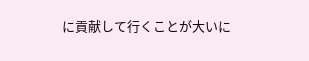に貢献して行くことが大いに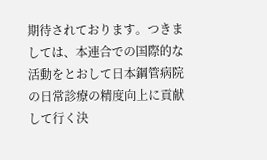期待されております。つきましては、本連合での国際的な活動をとおして日本鋼管病院の日常診療の精度向上に貢献して行く決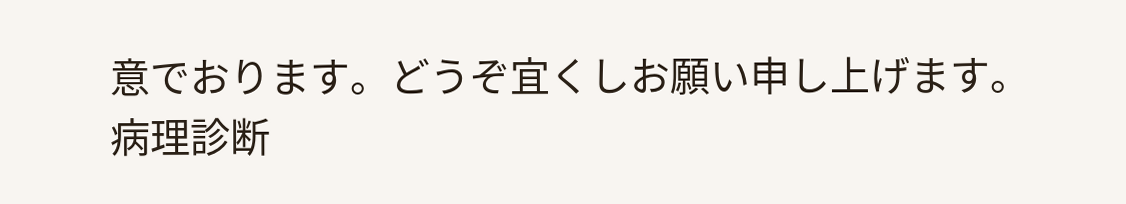意でおります。どうぞ宜くしお願い申し上げます。
病理診断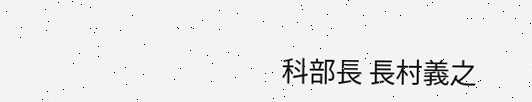科部長 長村義之